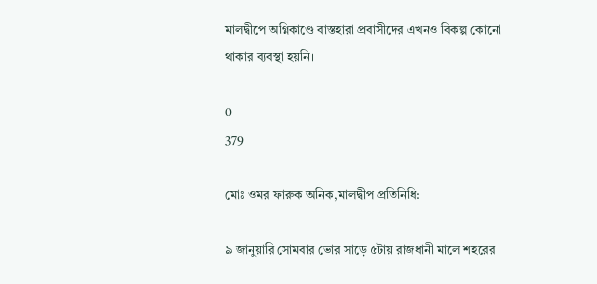মালদ্বীপে অগ্নিকাণ্ডে বাস্তহারা প্রবাসীদের এখনও বিকল্প কোনো থাকার ব্যবস্থা হয়নি।

0
379

মোঃ ওমর ফারুক অনিক,মালদ্বীপ প্রতিনিধি:

৯ জানুয়ারি সোমবার ভোর সাড়ে ৫টায় রাজধানী মালে শহরের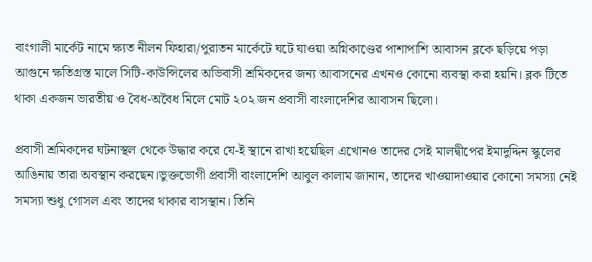বাংগালী মার্কেট নামে ক্ষ্যত নীলন ফিহারা/পুরাতন মার্কেটে ঘটে যাওয়া অগ্নিকাণ্ডের পাশাপাশি আবাসন ব্লকে ছড়িয়ে পড়া আগুনে ক্ষতিগ্রস্ত মালে সিটি-কাউন্সিলের অভিবাসী শ্রমিকদের জন্য আবাসনের এখনও কোনো ব্যবস্থা করা হয়নি। ব্লক টিতে থাকা একজন ভারতীয় ও বৈধ-অবৈধ মিলে মোট ২০২ জন প্রবাসী বাংলাদেশির আবাসন ছিলো।

প্রবাসী শ্রমিকদের ঘটনাস্থল থেকে উদ্ধার করে যে-ই স্থানে রাখা হয়েছিল এখোনও তাদের সেই মালদ্বীপের ইমাদুদ্দিন স্কুলের আঙিনায় তারা অবস্থান করছেন।ভুক্তভোগী প্রবাসী বাংলাদেশি আবুল কালাম জানান, তাদের খাওয়াদাওয়ার কোনো সমস্যা নেই সমস্যা শুধু গোসল এবং তাদের থাকার বাসস্থান। তিনি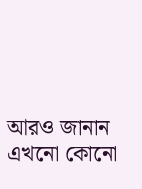আরও জানান এখনো কোনো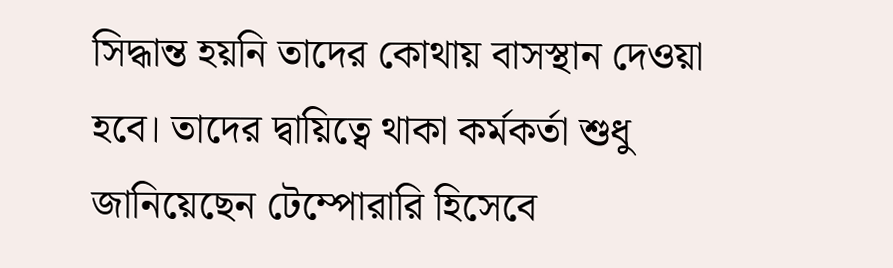সিদ্ধান্ত হয়নি তাদের কোথায় বাসস্থান দেওয়া হবে। তাদের দ্বায়িত্বে থাকা কর্মকর্তা শুধু জানিয়েছেন টেম্পোরারি হিসেবে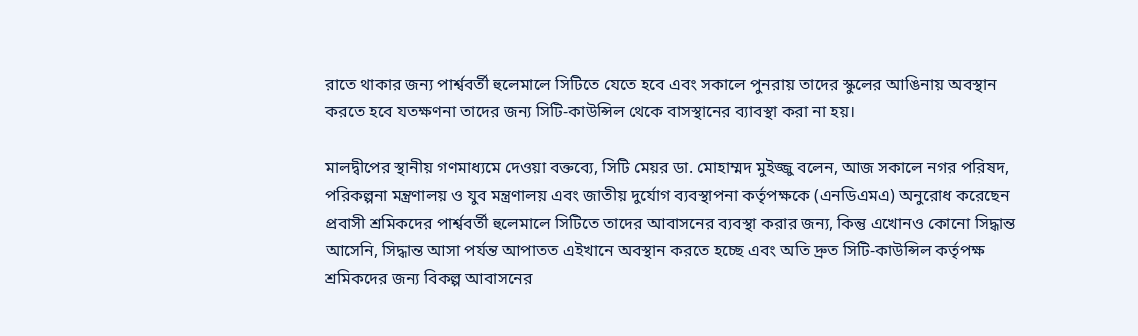রাতে থাকার জন্য পার্শ্ববর্তী হুলেমালে সিটিতে যেতে হবে এবং সকালে পুনরায় তাদের স্কুলের আঙিনায় অবস্থান করতে হবে যতক্ষণনা তাদের জন্য সিটি-কাউন্সিল থেকে বাসস্থানের ব্যাবস্থা করা না হয়।

মালদ্বীপের স্থানীয় গণমাধ্যমে দেওয়া বক্তব্যে, সিটি মেয়র ডা. মোহাম্মদ মুইজ্জু বলেন, আজ সকালে নগর পরিষদ, পরিকল্পনা মন্ত্রণালয় ও যুব মন্ত্রণালয় এবং জাতীয় দুর্যোগ ব্যবস্থাপনা কর্তৃপক্ষকে (এনডিএমএ) অনুরোধ করেছেন প্রবাসী শ্রমিকদের পার্শ্ববর্তী হুলেমালে সিটিতে তাদের আবাসনের ব্যবস্থা করার জন্য, কিন্তু এখোনও কোনো সিদ্ধান্ত আসেনি, সিদ্ধান্ত আসা পর্যন্ত আপাতত এইখানে অবস্থান করতে হচ্ছে এবং অতি দ্রুত সিটি-কাউন্সিল কর্তৃপক্ষ শ্রমিকদের জন্য বিকল্প আবাসনের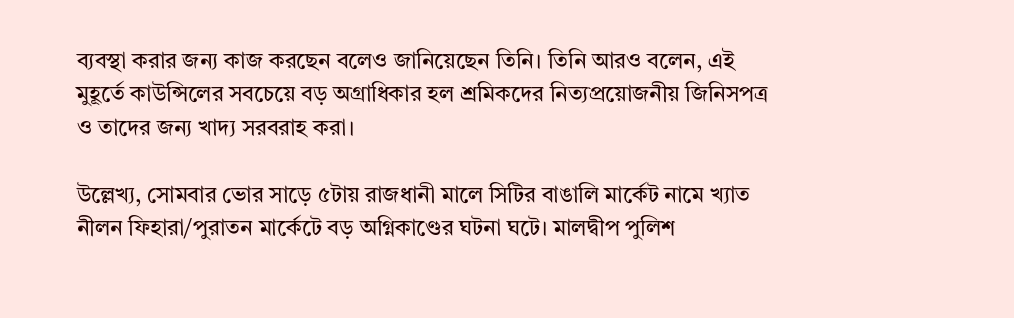ব্যবস্থা করার জন্য কাজ করছেন বলেও জানিয়েছেন তিনি। তিনি আরও বলেন, এই মুহূর্তে কাউন্সিলের সবচেয়ে বড় অগ্রাধিকার হল শ্রমিকদের নিত্যপ্রয়োজনীয় জিনিসপত্র ও তাদের জন্য খাদ্য সরবরাহ করা।

উল্লেখ্য, সোমবার ভোর সাড়ে ৫টায় রাজধানী মালে সিটির বাঙালি মার্কেট নামে খ্যাত নীলন ফিহারা/পুরাতন মার্কেটে বড় অগ্নিকাণ্ডের ঘটনা ঘটে। মালদ্বীপ পুলিশ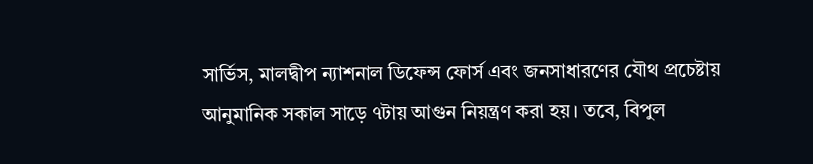সার্ভিস, মালদ্বীপ ন্যাশনাল ডিফেন্স ফোর্স এবং জনসাধারণের যৌথ প্রচেষ্টায় আনুমানিক সকাল সাড়ে ৭টায় আগুন নিয়ন্ত্রণ করা হয়। তবে, বিপুল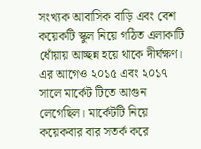সংখ্যক আবাসিক বাড়ি এবং বেশ কয়েকটি স্কুল নিয়ে গঠিত এলাকাটি ধোঁয়ায় আচ্ছন্ন হয়ে থাকে দীর্ঘক্ষণ। এর আগেও ২০১৫ এবং ২০১৭ সালে মার্কেট টিতে আগুন লেগেছিল। মার্কেটটি নিয়ে কয়েকবার বার সতর্ক করে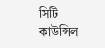সিটি কাউন্সিল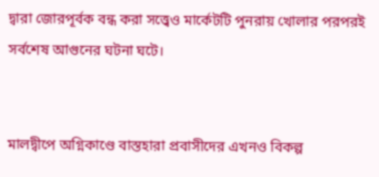দ্বারা জোরপূর্বক বন্ধ করা সত্ত্বেও মার্কেটটি পুনরায় খোলার পরপরই সর্বশেষ আগুনের ঘটনা ঘটে।


মালদ্বীপে অগ্নিকাণ্ডে বাস্তহারা প্রবাসীদের এখনও বিকল্প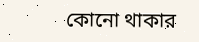কোনো থাকার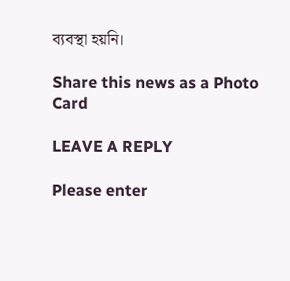ব্যবস্থা হয়নি।

Share this news as a Photo Card

LEAVE A REPLY

Please enter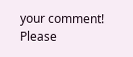your comment!
Please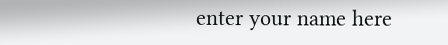enter your name here